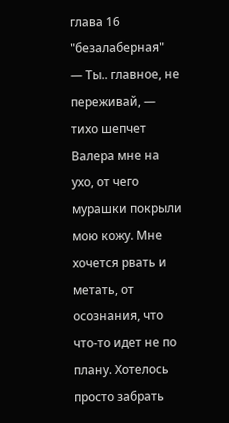глава 16 "безалаберная"
— Ты.. главное, не переживай, — тихо шепчет Валера мне на ухо, от чего мурашки покрыли мою кожу. Мне хочется рвать и метать, от осознания, что что-то идет не по плану. Хотелось просто забрать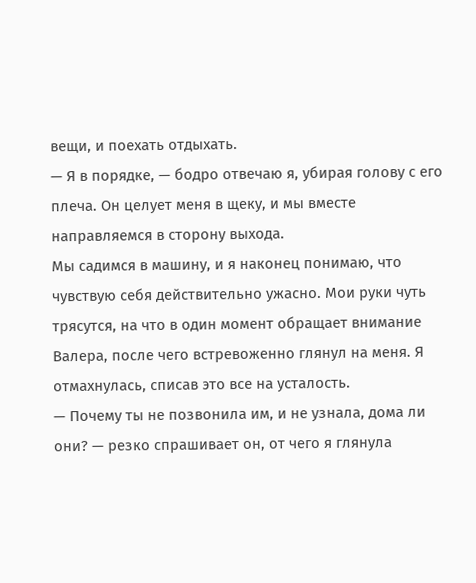вещи, и поехать отдыхать.
— Я в порядке, — бодро отвечаю я, убирая голову с его плеча. Он целует меня в щеку, и мы вместе направляемся в сторону выхода.
Мы садимся в машину, и я наконец понимаю, что чувствую себя действительно ужасно. Мои руки чуть трясутся, на что в один момент обращает внимание Валера, после чего встревоженно глянул на меня. Я отмахнулась, списав это все на усталость.
— Почему ты не позвонила им, и не узнала, дома ли они? — резко спрашивает он, от чего я глянула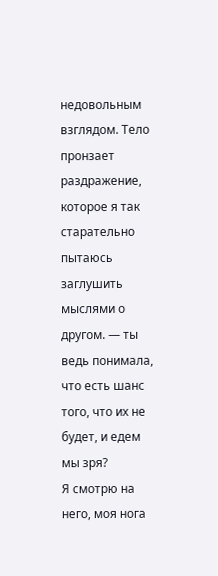недовольным взглядом. Тело пронзает раздражение, которое я так старательно пытаюсь заглушить мыслями о другом. — ты ведь понимала, что есть шанс того, что их не будет, и едем мы зря?
Я смотрю на него, моя нога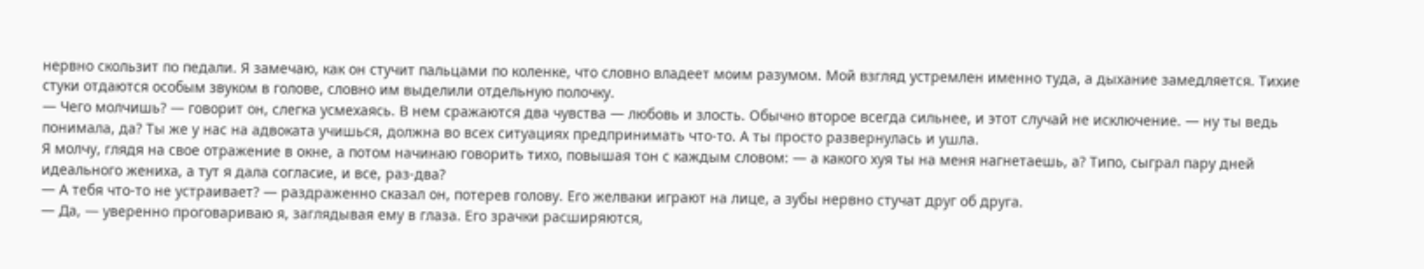нервно скользит по педали. Я замечаю, как он стучит пальцами по коленке, что словно владеет моим разумом. Мой взгляд устремлен именно туда, а дыхание замедляется. Тихие стуки отдаются особым звуком в голове, словно им выделили отдельную полочку.
— Чего молчишь? — говорит он, слегка усмехаясь. В нем сражаются два чувства — любовь и злость. Обычно второе всегда сильнее, и этот случай не исключение. — ну ты ведь понимала, да? Ты же у нас на адвоката учишься, должна во всех ситуациях предпринимать что-то. А ты просто развернулась и ушла.
Я молчу, глядя на свое отражение в окне, а потом начинаю говорить тихо, повышая тон с каждым словом: — а какого хуя ты на меня нагнетаешь, а? Типо, сыграл пару дней идеального жениха, а тут я дала согласие, и все, раз-два?
— А тебя что-то не устраивает? — раздраженно сказал он, потерев голову. Его желваки играют на лице, а зубы нервно стучат друг об друга.
— Да, — уверенно проговариваю я, заглядывая ему в глаза. Его зрачки расширяются,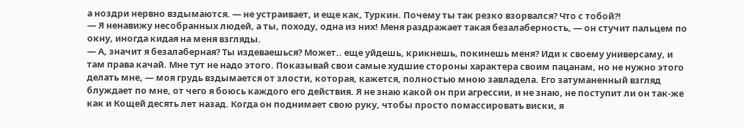а ноздри нервно вздымаются. — не устраивает, и еще как, Туркин. Почему ты так резко взорвался? Что с тобой?!
— Я ненавижу несобранных людей, а ты, походу, одна из них! Меня раздражает такая безалаберность, — он стучит пальцем по окну, иногда кидая на меня взгляды.
— А, значит я безалаберная? Ты издеваешься? Может.. еще уйдешь, крикнешь, покинешь меня? Иди к своему универсаму, и там права качай. Мне тут не надо этого. Показывай свои самые худшие стороны характера своим пацанам, но не нужно этого делать мне, — моя грудь вздымается от злости, которая, кажется, полностью мною завладела. Его затуманенный взгляд блуждает по мне, от чего я боюсь каждого его действия. Я не знаю какой он при агрессии, и не знаю, не поступит ли он так-же как и Кощей десять лет назад. Когда он поднимает свою руку, чтобы просто помассировать виски, я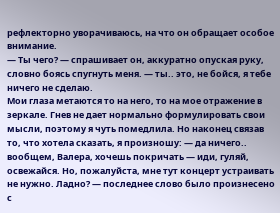рефлекторно уворачиваюсь, на что он обращает особое внимание.
— Ты чего? — спрашивает он, аккуратно опуская руку, словно боясь спугнуть меня. — ты.. это, не бойся, я тебе ничего не сделаю.
Мои глаза метаются то на него, то на мое отражение в зеркале. Гнев не дает нормально формулировать свои мысли, поэтому я чуть помедлила. Но наконец связав то, что хотела сказать, я произношу: — да ничего.. вообщем, Валера, хочешь покричать — иди, гуляй, освежайся. Но, пожалуйста, мне тут концерт устраивать не нужно. Ладно? — последнее слово было произнесено с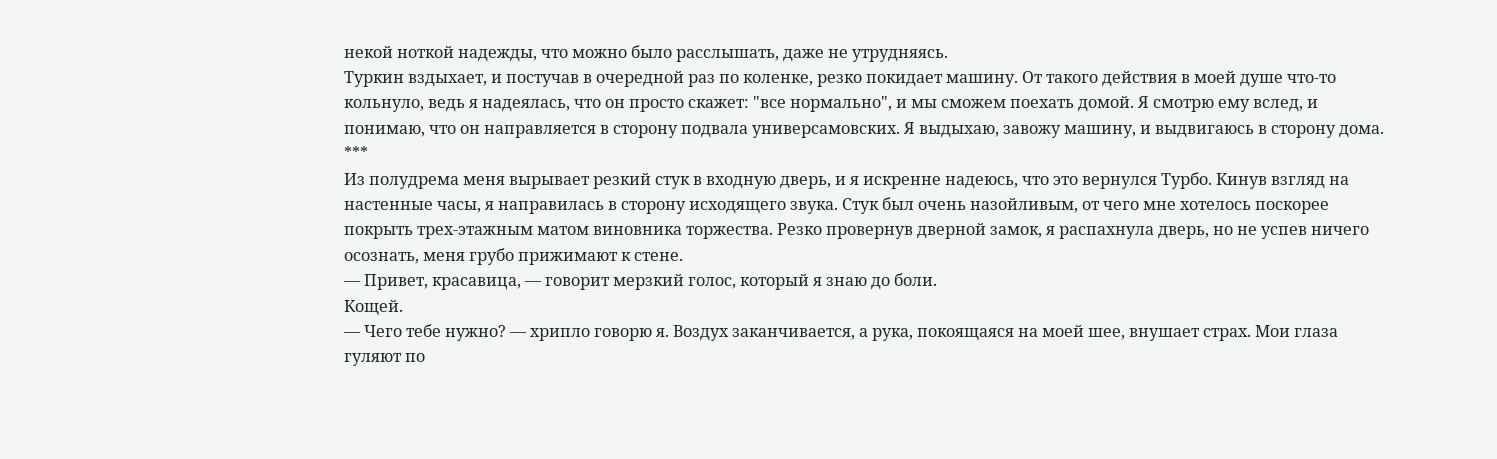некой ноткой надежды, что можно было расслышать, даже не утрудняясь.
Туркин вздыхает, и постучав в очередной раз по коленке, резко покидает машину. От такого действия в моей душе что-то кольнуло, ведь я надеялась, что он просто скажет: "все нормально", и мы сможем поехать домой. Я смотрю ему вслед, и понимаю, что он направляется в сторону подвала универсамовских. Я выдыхаю, завожу машину, и выдвигаюсь в сторону дома.
***
Из полудрема меня вырывает резкий стук в входную дверь, и я искренне надеюсь, что это вернулся Турбо. Кинув взгляд на настенные часы, я направилась в сторону исходящего звука. Стук был очень назойливым, от чего мне хотелось поскорее покрыть трех-этажным матом виновника торжества. Резко провернув дверной замок, я распахнула дверь, но не успев ничего осознать, меня грубо прижимают к стене.
— Привет, красавица, — говорит мерзкий голос, который я знаю до боли.
Кощей.
— Чего тебе нужно? — хрипло говорю я. Воздух заканчивается, а рука, покоящаяся на моей шее, внушает страх. Мои глаза гуляют по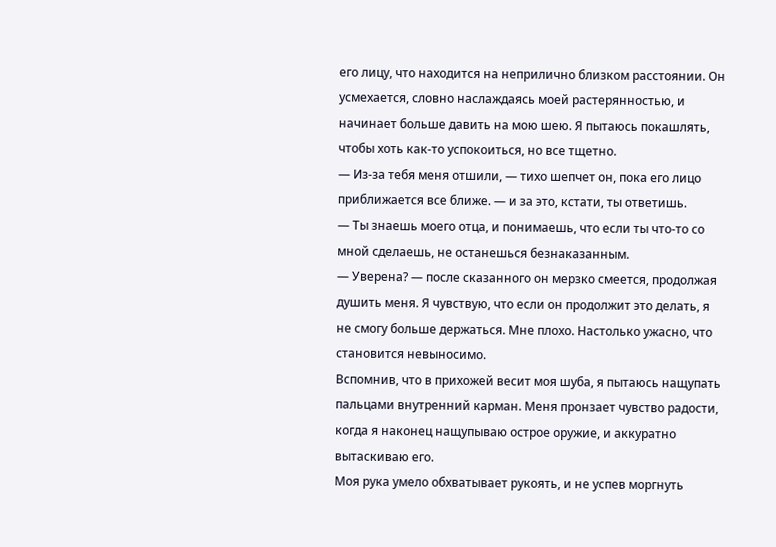его лицу, что находится на неприлично близком расстоянии. Он усмехается, словно наслаждаясь моей растерянностью, и начинает больше давить на мою шею. Я пытаюсь покашлять, чтобы хоть как-то успокоиться, но все тщетно.
— Из-за тебя меня отшили, — тихо шепчет он, пока его лицо приближается все ближе. — и за это, кстати, ты ответишь.
— Ты знаешь моего отца, и понимаешь, что если ты что-то со мной сделаешь, не останешься безнаказанным.
— Уверена? — после сказанного он мерзко смеется, продолжая душить меня. Я чувствую, что если он продолжит это делать, я не смогу больше держаться. Мне плохо. Настолько ужасно, что становится невыносимо.
Вспомнив, что в прихожей весит моя шуба, я пытаюсь нащупать пальцами внутренний карман. Меня пронзает чувство радости, когда я наконец нащупываю острое оружие, и аккуратно вытаскиваю его.
Моя рука умело обхватывает рукоять, и не успев моргнуть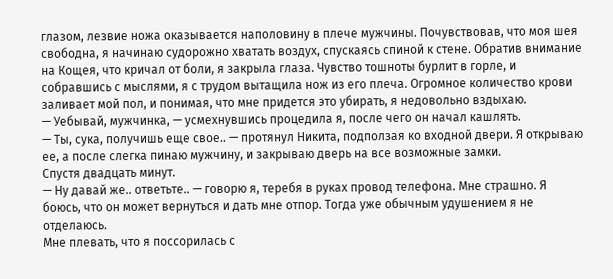глазом, лезвие ножа оказывается наполовину в плече мужчины. Почувствовав, что моя шея свободна, я начинаю судорожно хватать воздух, спускаясь спиной к стене. Обратив внимание на Кощея, что кричал от боли, я закрыла глаза. Чувство тошноты бурлит в горле, и собравшись с мыслями, я с трудом вытащила нож из его плеча. Огромное количество крови заливает мой пол, и понимая, что мне придется это убирать, я недовольно вздыхаю.
— Уебывай, мужчинка, — усмехнувшись процедила я, после чего он начал кашлять.
— Ты, сука, получишь еще свое.. — протянул Никита, подползая ко входной двери. Я открываю ее, а после слегка пинаю мужчину, и закрываю дверь на все возможные замки.
Спустя двадцать минут.
— Ну давай же.. ответьте.. — говорю я, теребя в руках провод телефона. Мне страшно. Я боюсь, что он может вернуться и дать мне отпор. Тогда уже обычным удушением я не отделаюсь.
Мне плевать, что я поссорилась с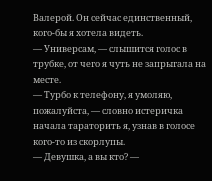Валерой. Он сейчас единственный, кого-бы я хотела видеть.
— Универсам, — слышится голос в трубке, от чего я чуть не запрыгала на месте.
— Турбо к телефону, я умоляю, пожалуйста, — словно истеричка начала тараторить я, узнав в голосе кого-то из скорлупы.
— Девушка, а вы кто? —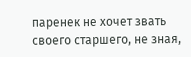паренек не хочет звать своего старшего, не зная,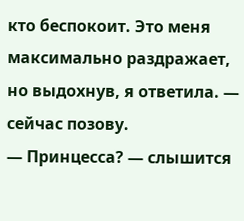кто беспокоит. Это меня максимально раздражает, но выдохнув, я ответила. — сейчас позову.
— Принцесса? — слышится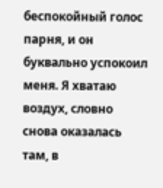беспокойный голос парня, и он буквально успокоил меня. Я хватаю воздух, словно снова оказалась там, в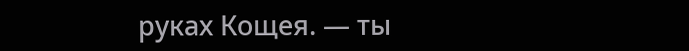руках Кощея. — ты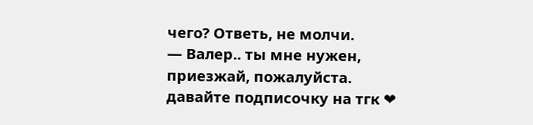чего? Ответь, не молчи.
— Валер.. ты мне нужен, приезжай, пожалуйста.
давайте подписочку на тгк ❤